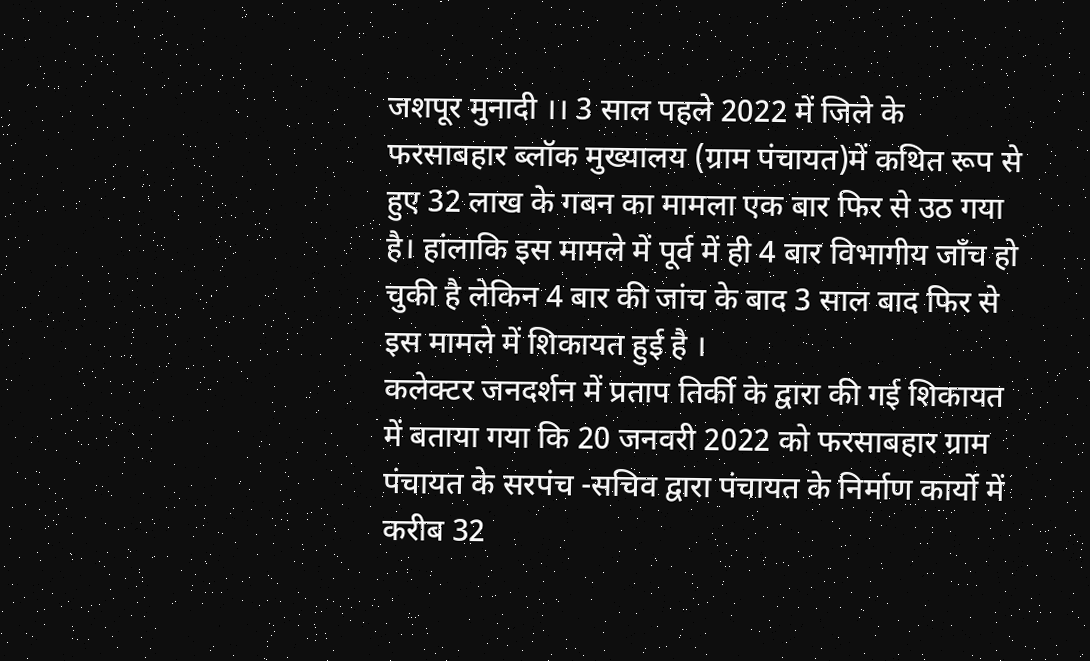जशपूर मुनादी ।। 3 साल पहले 2022 में जिले के फरसाबहार ब्लॉक मुख्यालय (ग्राम पंचायत)में कथित रूप से हुए 32 लाख के गबन का मामला एक बार फिर से उठ गया है। हांलाकि इस मामले में पूर्व में ही 4 बार विभागीय जाँच हो चुकी है लेकिन 4 बार की जांच के बाद 3 साल बाद फिर से इस मामले में शिकायत हुई है ।
कलेक्टर जनदर्शन में प्रताप तिर्की के द्वारा की गई शिकायत में बताया गया कि 20 जनवरी 2022 को फरसाबहार ग्राम पंचायत के सरपंच -सचिव द्वारा पंचायत के निर्माण कार्यो में करीब 32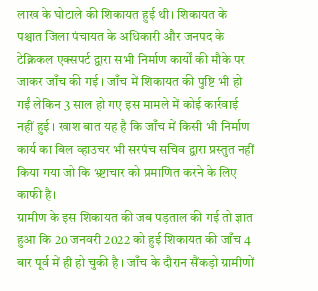लाख के घोटाले की शिकायत हुई थी। शिकायत के पश्चात जिला पंचायत के अधिकारी और जनपद के टेक्निकल एक्सपर्ट द्वारा सभी निर्माण कार्यों की मौके पर जाकर जाँच की गई । जाँच में शिकायत की पुष्टि भी हो गईं लेकिन 3 साल हो गए इस मामले में कोई कार्रवाई नहीं हुई । खाश बात यह है कि जाँच में किसी भी निर्माण कार्य का बिल व्हाउचर भी सरपंच सचिव द्वारा प्रस्तुत नहीं किया गया जो कि भ्र्ष्टाचार को प्रमाणित करने के लिए काफी है।
ग्रामीण के इस शिकायत की जब पड़ताल की गई तो ज्ञात हुआ कि 20 जनवरी 2022 को हुई शिकायत की जाँच 4 बार पूर्व में ही हो चुकी है । जाँच के दौरान सैंकड़ो ग्रामीणों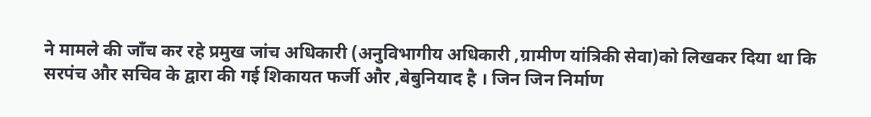ने मामले की जाँच कर रहे प्रमुख जांच अधिकारी (अनुविभागीय अधिकारी ,ग्रामीण यांत्रिकी सेवा)को लिखकर दिया था कि सरपंच और सचिव के द्वारा की गई शिकायत फर्जी और ,बेबुनियाद है । जिन जिन निर्माण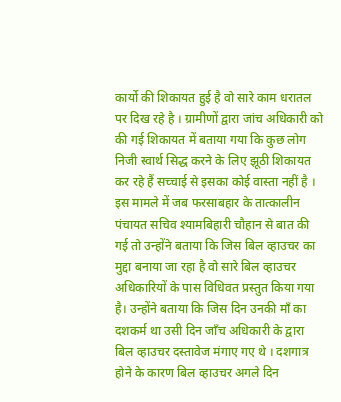कार्यो की शिकायत हुई है वो सारे काम धरातल पर दिख रहे है । ग्रामीणों द्वारा जांच अधिकारी को की गई शिकायत में बताया गया कि कुछ लोग निजी स्वार्थ सिद्ध करने के लिए झूठी शिकायत कर रहे हैं सच्चाई से इसका कोई वास्ता नहीं है ।
इस मामले में जब फरसाबहार के तात्कालीन पंचायत सचिव श्यामबिहारी चौहान से बात की गई तो उन्होंने बताया कि जिस बिल व्हाउचर का मुद्दा बनाया जा रहा है वो सारे बिल व्हाउचर अधिकारियों के पास विधिवत प्रस्तुत किया गया है। उन्होंने बताया कि जिस दिन उनकी माँ का दशकर्म था उसी दिन जाँच अधिकारी के द्वारा बिल व्हाउचर दस्तावेज मंगाए गए थे । दशगात्र होने के कारण बिल व्हाउचर अगले दिन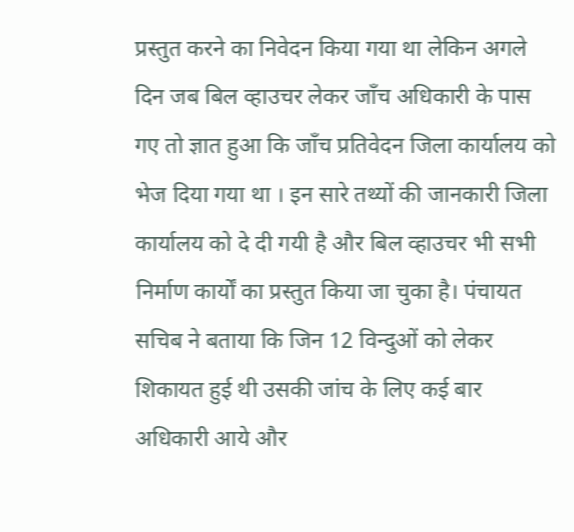प्रस्तुत करने का निवेदन किया गया था लेकिन अगले दिन जब बिल व्हाउचर लेकर जाँच अधिकारी के पास गए तो ज्ञात हुआ कि जाँच प्रतिवेदन जिला कार्यालय को भेज दिया गया था । इन सारे तथ्यों की जानकारी जिला कार्यालय को दे दी गयी है और बिल व्हाउचर भी सभी निर्माण कार्यों का प्रस्तुत किया जा चुका है। पंचायत सचिब ने बताया कि जिन 12 विन्दुओं को लेकर शिकायत हुई थी उसकी जांच के लिए कई बार अधिकारी आये और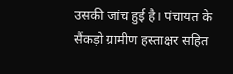उसकी जांच हुई है। पंचायत के सैंकड़ो ग्रामीण हस्ताक्षर सहित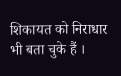शिकायत को निराधार भी बता चुके हैं ।